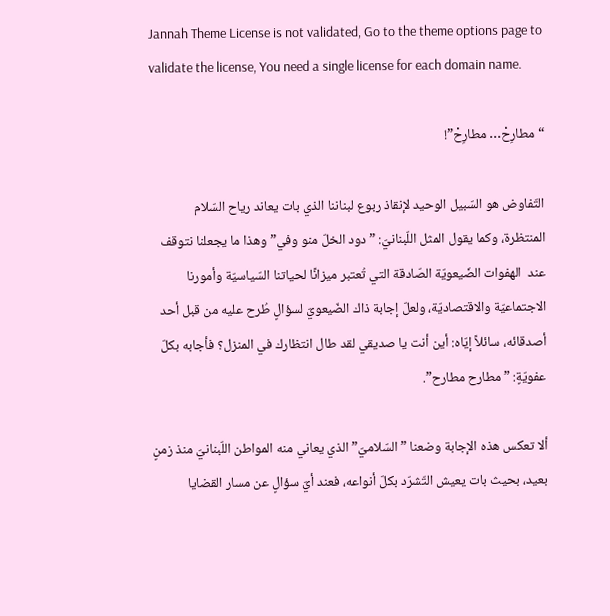Jannah Theme License is not validated, Go to the theme options page to validate the license, You need a single license for each domain name.

“مطارِحْ… مطارِحْ”!

التّفاوض هو السّبيل الوحيد لإنقاذ ربوع لبناننا الذي بات يعاند رياح السّلام المنتظرة، وكما يقول المثل اللّبنانيّ: ” دود الخلّ منو وفي” وهذا ما يجعلنا نتوقف عند  الهفوات الضّيعويّة الصّادقة التي تُعتبر ميزانًا لحياتنا السّياسيّة وأمورنا الاجتماعيّة والاقتصاديّة، ولعلّ إجابة ذاك الضّيعويّ لسؤالٍ طُرح عليه من قبل أحد أصدقائه، سائلاً إيّاه: أين أنت يا صديقي لقد طال انتظارك في المنزل؟ فأجابه بكلّ عفويّةٍ: ” مطارح مطارح”.

ألا تعكس هذه الإجابة وضعنا ” السّلاميّ” الذي يعاني منه المواطن اللّبنانيّ منذ زمنٍ بعيد، بحيث بات يعيش التّشرّد بكلّ أنواعه، فعند أيّ سؤالٍ عن مسار القضايا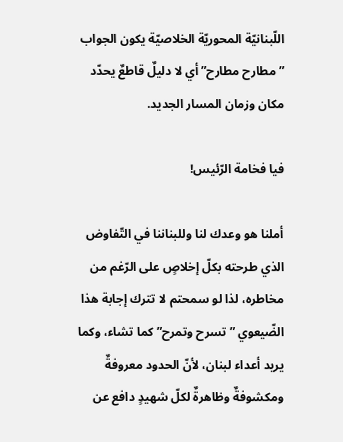اللّبنانيّة المحوريّة الخلاصيّة يكون الجواب ” مطارح مطارح” أي لا دليلٌ قاطعٌ يحدّد مكان وزمان المسار الجديد.

فيا فخامة الرّئيس!

أملنا هو وعدك لنا وللبناننا في التّفاوض الذي طرحته بكلّ إخلاصٍ على الرّغم من مخاطره، لذا لو سمحتم لا تترك إجابة هذا الضّيعوي ” تسرح وتمرح” كما تشاء، وكما يريد أعداء لبنان، لأنّ الحدود معروفةٌ ومكشوفةٌ وظاهرةٌ لكلّ شهيدٍ دافع عن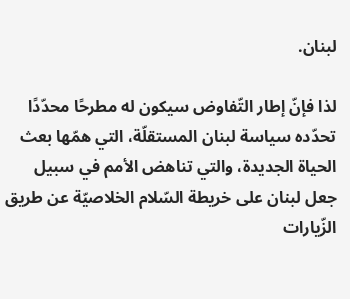لبنان.

لذا فإنّ إطار التّفاوض سيكون له مطرحًا محدّدًا تحدّده سياسة لبنان المستقلّة، التي همّها بعث الحياة الجديدة، والتي تناهض الأمم في سبيل جعل لبنان على خريطة السّلام الخلاصيّة عن طريق الزّيارات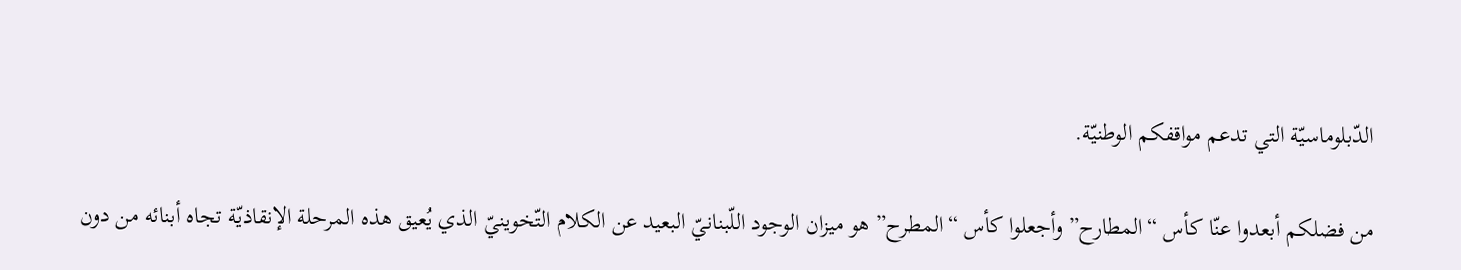الدّبلوماسيّة التي تدعم مواقفكم الوطنيّة.

من فضلكم أبعدوا عنّا كأس “المطارح” وأجعلوا كأس “المطرح” هو ميزان الوجود اللّبنانيّ البعيد عن الكلام التّخوينيّ الذي يُعيق هذه المرحلة الإنقاذيّة تجاه أبنائه من دون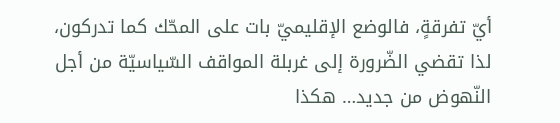أيّ تفرقةٍ، فالوضع الإقليميّ بات على المحّك كما تدركون، لذا تقضي الضّرورة إلى غربلة المواقف السّياسيّة من أجل النّهوض من جديد… هكذا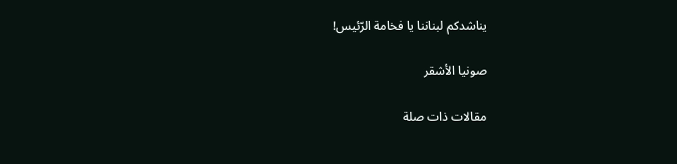يناشدكم لبناننا يا فخامة الرّئيس!

صونيا الأشقر

مقالات ذات صلة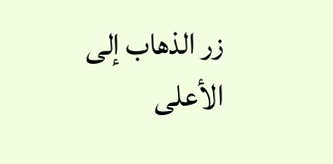زر الذهاب إلى الأعلى